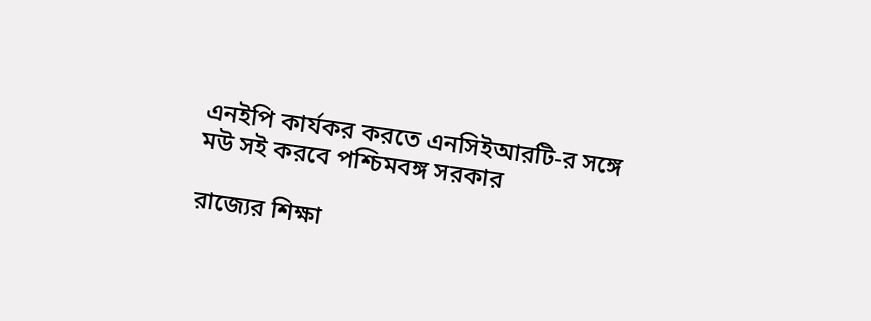এনইপি কার্যকর করতে এনসিইআরটি-র সঙ্গে মউ সই করবে পশ্চিমবঙ্গ সরকার

রাজ্যের শিক্ষা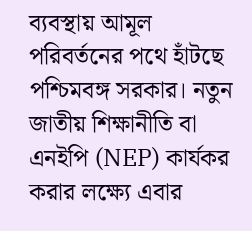ব্যবস্থায় আমূল পরিবর্তনের পথে হাঁটছে পশ্চিমবঙ্গ সরকার। নতুন জাতীয় শিক্ষানীতি বা এনইপি (NEP) কার্যকর করার লক্ষ্যে এবার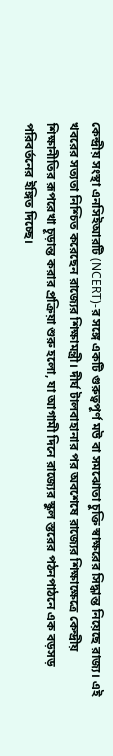কেন্দ্রীয় সংস্থা এনসিইআরটি (NCERT)-র সঙ্গে একটি গুরুত্বপূর্ণ মউ বা সমঝোতা চুক্তি স্বাক্ষরের সিদ্ধান্ত নিয়েছে রাজ্য। এই খবরের সত্যতা নিশ্চিত করেছেন রাজ্যের শিক্ষামন্ত্রী। দীর্ঘ টালবাহানার পর অবশেষে রাজ্যের শিক্ষাক্ষেত্রে কেন্দ্রীয় শিক্ষানীতির রূপরেখা চূড়ান্ত করার প্রক্রিয়া শুরু হলো, যা আগামী দিনে রাজ্যের স্কুল স্তরের পঠনপাঠনে এক বড়সড় পরিবর্তনের ইঙ্গিত দিচ্ছে।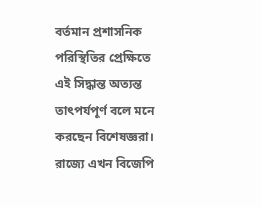বর্তমান প্রশাসনিক পরিস্থিতির প্রেক্ষিতে এই সিদ্ধান্ত অত্যন্ত তাৎপর্যপূর্ণ বলে মনে করছেন বিশেষজ্ঞরা। রাজ্যে এখন বিজেপি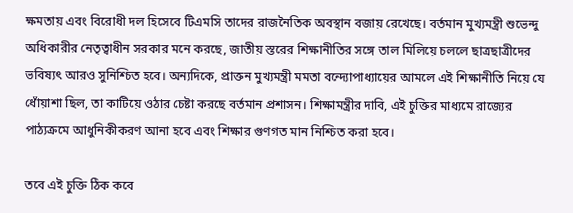ক্ষমতায় এবং বিরোধী দল হিসেবে টিএমসি তাদের রাজনৈতিক অবস্থান বজায় রেখেছে। বর্তমান মুখ্যমন্ত্রী শুভেন্দু অধিকারীর নেতৃত্বাধীন সরকার মনে করছে, জাতীয় স্তরের শিক্ষানীতির সঙ্গে তাল মিলিয়ে চললে ছাত্রছাত্রীদের ভবিষ্যৎ আরও সুনিশ্চিত হবে। অন্যদিকে, প্রাক্তন মুখ্যমন্ত্রী মমতা বন্দ্যোপাধ্যায়ের আমলে এই শিক্ষানীতি নিয়ে যে ধোঁয়াশা ছিল, তা কাটিয়ে ওঠার চেষ্টা করছে বর্তমান প্রশাসন। শিক্ষামন্ত্রীর দাবি, এই চুক্তির মাধ্যমে রাজ্যের পাঠ্যক্রমে আধুনিকীকরণ আনা হবে এবং শিক্ষার গুণগত মান নিশ্চিত করা হবে।

তবে এই চুক্তি ঠিক কবে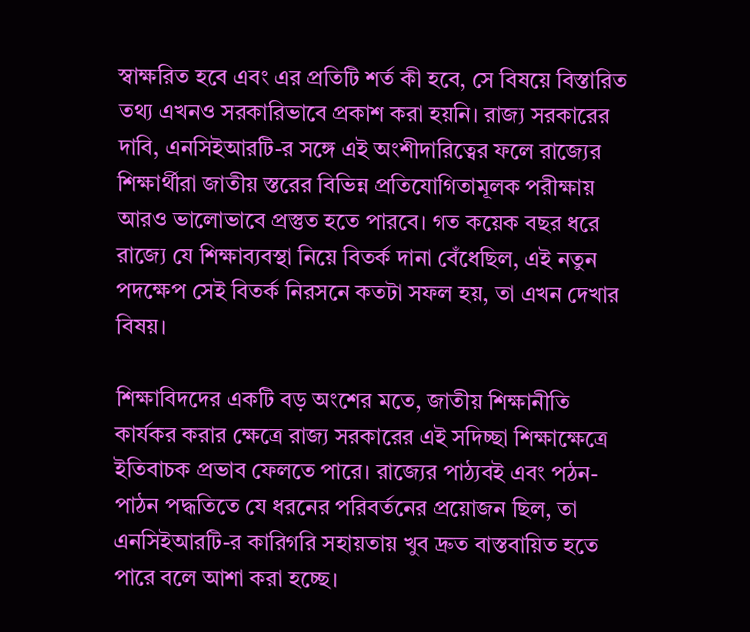স্বাক্ষরিত হবে এবং এর প্রতিটি শর্ত কী হবে, সে বিষয়ে বিস্তারিত তথ্য এখনও সরকারিভাবে প্রকাশ করা হয়নি। রাজ্য সরকারের দাবি, এনসিইআরটি-র সঙ্গে এই অংশীদারিত্বের ফলে রাজ্যের শিক্ষার্থীরা জাতীয় স্তরের বিভিন্ন প্রতিযোগিতামূলক পরীক্ষায় আরও ভালোভাবে প্রস্তুত হতে পারবে। গত কয়েক বছর ধরে রাজ্যে যে শিক্ষাব্যবস্থা নিয়ে বিতর্ক দানা বেঁধেছিল, এই নতুন পদক্ষেপ সেই বিতর্ক নিরসনে কতটা সফল হয়, তা এখন দেখার বিষয়।

শিক্ষাবিদদের একটি বড় অংশের মতে, জাতীয় শিক্ষানীতি কার্যকর করার ক্ষেত্রে রাজ্য সরকারের এই সদিচ্ছা শিক্ষাক্ষেত্রে ইতিবাচক প্রভাব ফেলতে পারে। রাজ্যের পাঠ্যবই এবং পঠন-পাঠন পদ্ধতিতে যে ধরনের পরিবর্তনের প্রয়োজন ছিল, তা এনসিইআরটি-র কারিগরি সহায়তায় খুব দ্রুত বাস্তবায়িত হতে পারে বলে আশা করা হচ্ছে।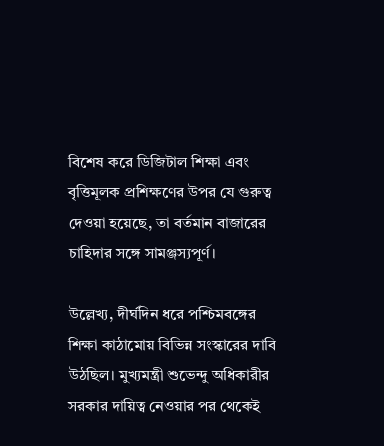বিশেষ করে ডিজিটাল শিক্ষা এবং বৃত্তিমূলক প্রশিক্ষণের উপর যে গুরুত্ব দেওয়া হয়েছে, তা বর্তমান বাজারের চাহিদার সঙ্গে সামঞ্জস্যপূর্ণ।

উল্লেখ্য, দীর্ঘদিন ধরে পশ্চিমবঙ্গের শিক্ষা কাঠামোয় বিভিন্ন সংস্কারের দাবি উঠছিল। মুখ্যমন্ত্রী শুভেন্দু অধিকারীর সরকার দায়িত্ব নেওয়ার পর থেকেই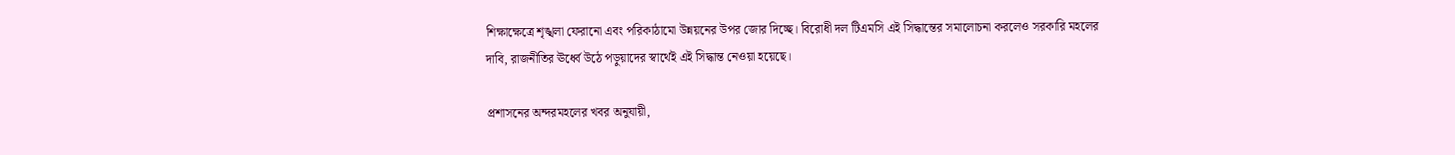শিক্ষাক্ষেত্রে শৃঙ্খলা ফেরানো এবং পরিকাঠামো উন্নয়নের উপর জোর দিচ্ছে। বিরোধী দল টিএমসি এই সিদ্ধান্তের সমালোচনা করলেও সরকারি মহলের দাবি, রাজনীতির ঊর্ধ্বে উঠে পড়ুয়াদের স্বার্থেই এই সিদ্ধান্ত নেওয়া হয়েছে।

প্রশাসনের অন্দরমহলের খবর অনুযায়ী,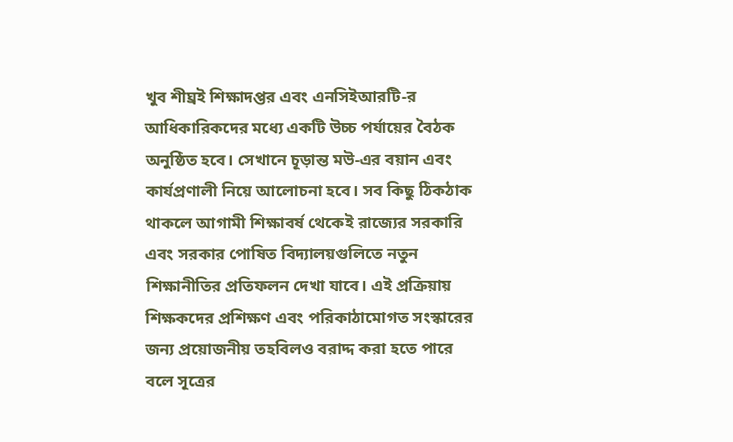খুব শীঘ্রই শিক্ষাদপ্তর এবং এনসিইআরটি-র আধিকারিকদের মধ্যে একটি উচ্চ পর্যায়ের বৈঠক অনুষ্ঠিত হবে। সেখানে চূড়ান্ত মউ-এর বয়ান এবং কার্যপ্রণালী নিয়ে আলোচনা হবে। সব কিছু ঠিকঠাক থাকলে আগামী শিক্ষাবর্ষ থেকেই রাজ্যের সরকারি এবং সরকার পোষিত বিদ্যালয়গুলিতে নতুন শিক্ষানীতির প্রতিফলন দেখা যাবে। এই প্রক্রিয়ায় শিক্ষকদের প্রশিক্ষণ এবং পরিকাঠামোগত সংস্কারের জন্য প্রয়োজনীয় তহবিলও বরাদ্দ করা হতে পারে বলে সূত্রের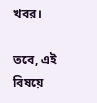খবর।

তবে, এই বিষয়ে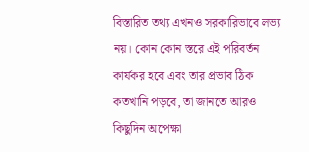বিস্তারিত তথ্য এখনও সরকারিভাবে লভ্য নয়। কোন কোন স্তরে এই পরিবর্তন কার্যকর হবে এবং তার প্রভাব ঠিক কতখানি পড়বে, তা জানতে আরও কিছুদিন অপেক্ষা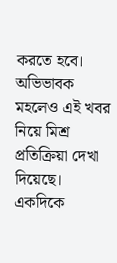করতে হবে। অভিভাবক মহলেও এই খবর নিয়ে মিশ্র প্রতিক্রিয়া দেখা দিয়েছে। একদিকে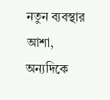নতুন ব্যবস্থার আশা, অন্যদিকে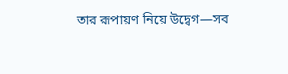তার রূপায়ণ নিয়ে উদ্বেগ—সব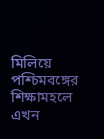মিলিয়ে পশ্চিমবঙ্গের শিক্ষামহলে এখন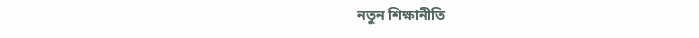নতুন শিক্ষানীতি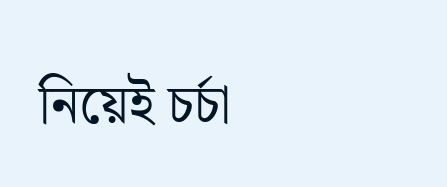নিয়েই চর্চা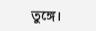তুঙ্গে।